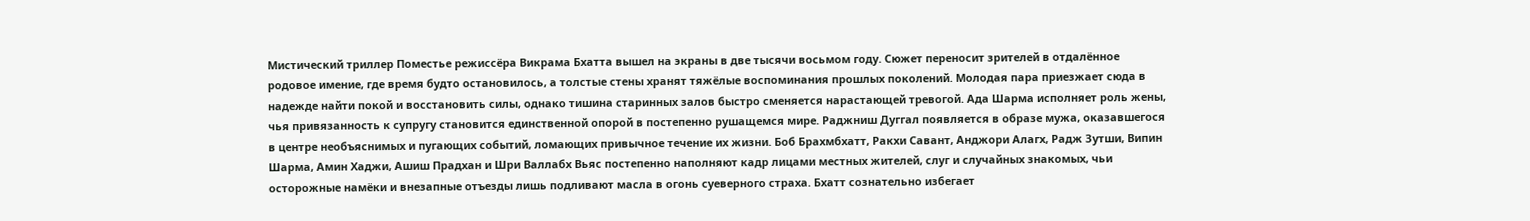Мистический триллер Поместье режиссёра Викрама Бхатта вышел на экраны в две тысячи восьмом году. Сюжет переносит зрителей в отдалённое родовое имение, где время будто остановилось, а толстые стены хранят тяжёлые воспоминания прошлых поколений. Молодая пара приезжает сюда в надежде найти покой и восстановить силы, однако тишина старинных залов быстро сменяется нарастающей тревогой. Ада Шарма исполняет роль жены, чья привязанность к супругу становится единственной опорой в постепенно рушащемся мире. Раджниш Дуггал появляется в образе мужа, оказавшегося в центре необъяснимых и пугающих событий, ломающих привычное течение их жизни. Боб Брахмбхатт, Ракхи Савант, Анджори Алагх, Радж Зутши, Випин Шарма, Амин Хаджи, Ашиш Прадхан и Шри Валлабх Вьяс постепенно наполняют кадр лицами местных жителей, слуг и случайных знакомых, чьи осторожные намёки и внезапные отъезды лишь подливают масла в огонь суеверного страха. Бхатт сознательно избегает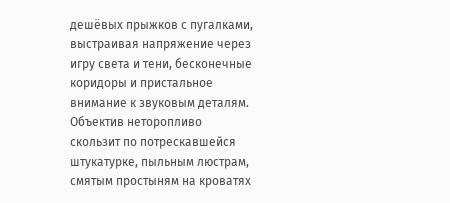дешёвых прыжков с пугалками, выстраивая напряжение через игру света и тени, бесконечные коридоры и пристальное внимание к звуковым деталям. Объектив неторопливо скользит по потрескавшейся штукатурке, пыльным люстрам, смятым простыням на кроватях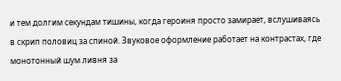и тем долгим секундам тишины, когда героиня просто замирает, вслушиваясь в скрип половиц за спиной. Звуковое оформление работает на контрастах, где монотонный шум ливня за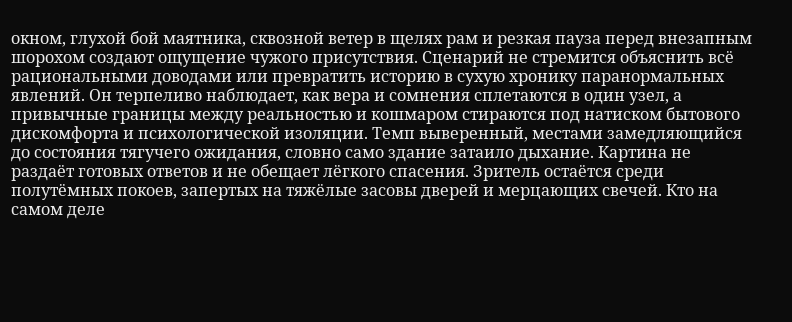окном, глухой бой маятника, сквозной ветер в щелях рам и резкая пауза перед внезапным шорохом создают ощущение чужого присутствия. Сценарий не стремится объяснить всё рациональными доводами или превратить историю в сухую хронику паранормальных явлений. Он терпеливо наблюдает, как вера и сомнения сплетаются в один узел, а привычные границы между реальностью и кошмаром стираются под натиском бытового дискомфорта и психологической изоляции. Темп выверенный, местами замедляющийся до состояния тягучего ожидания, словно само здание затаило дыхание. Картина не раздаёт готовых ответов и не обещает лёгкого спасения. Зритель остаётся среди полутёмных покоев, запертых на тяжёлые засовы дверей и мерцающих свечей. Кто на самом деле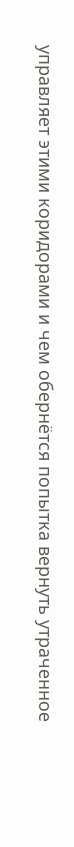управляет этими коридорами и чем обернётся попытка вернуть утраченное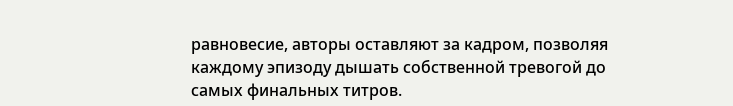равновесие, авторы оставляют за кадром, позволяя каждому эпизоду дышать собственной тревогой до самых финальных титров.